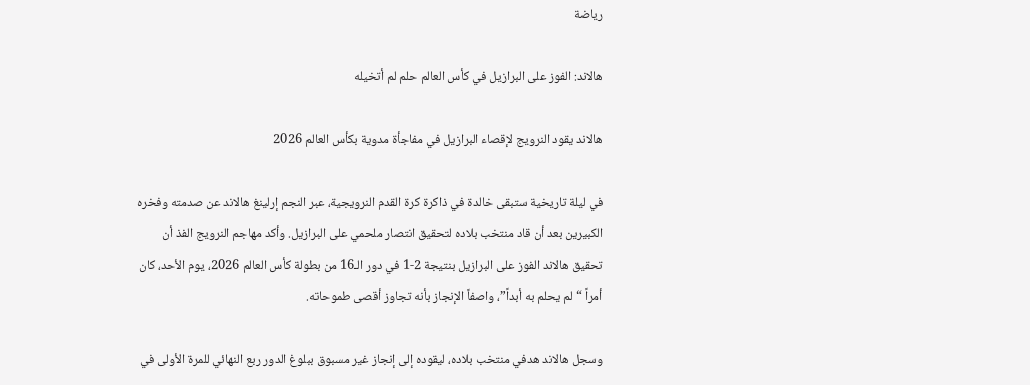رياضة

هالاند: الفوز على البرازيل في كأس العالم حلم لم أتخيله

هالاند يقود النرويج لإقصاء البرازيل في مفاجأة مدوية بكأس العالم 2026

في ليلة تاريخية ستبقى خالدة في ذاكرة كرة القدم النرويجية، عبر النجم إرلينغ هالاند عن صدمته وفخره الكبيرين بعد أن قاد منتخب بلاده لتحقيق انتصار ملحمي على البرازيل. وأكد مهاجم النرويج الفذ أن تحقيق هالاند الفوز على البرازيل بنتيجة 2-1 في دور الـ16 من بطولة كأس العالم 2026، يوم الأحد، كان أمراً “لم يحلم به أبداً”، واصفاً الإنجاز بأنه تجاوز أقصى طموحاته.

وسجل هالاند هدفي منتخب بلاده، ليقوده إلى إنجاز غير مسبوق ببلوغ الدور ربع النهائي للمرة الأولى في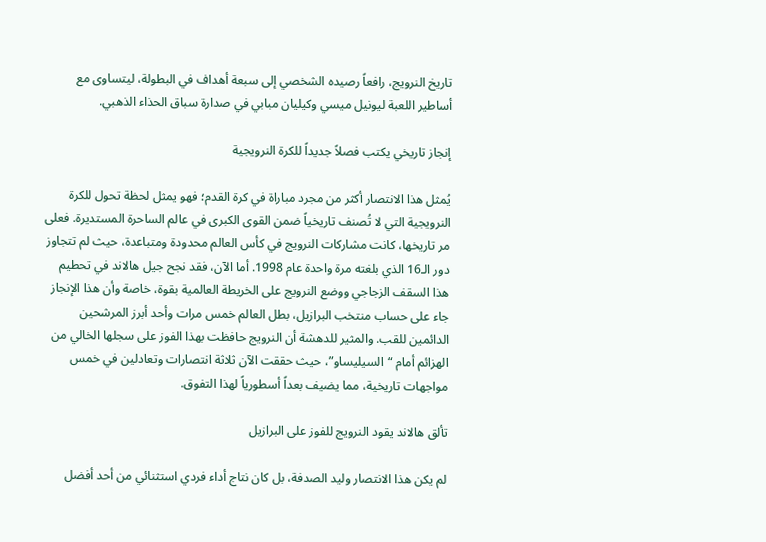تاريخ النرويج، رافعاً رصيده الشخصي إلى سبعة أهداف في البطولة، ليتساوى مع أساطير اللعبة ليونيل ميسي وكيليان مبابي في صدارة سباق الحذاء الذهبي.

إنجاز تاريخي يكتب فصلاً جديداً للكرة النرويجية

يُمثل هذا الانتصار أكثر من مجرد مباراة في كرة القدم؛ فهو يمثل لحظة تحول للكرة النرويجية التي لا تُصنف تاريخياً ضمن القوى الكبرى في عالم الساحرة المستديرة. فعلى مر تاريخها، كانت مشاركات النرويج في كأس العالم محدودة ومتباعدة، حيث لم تتجاوز دور الـ16 الذي بلغته مرة واحدة عام 1998. أما الآن، فقد نجح جيل هالاند في تحطيم هذا السقف الزجاجي ووضع النرويج على الخريطة العالمية بقوة، خاصة وأن هذا الإنجاز جاء على حساب منتخب البرازيل، بطل العالم خمس مرات وأحد أبرز المرشحين الدائمين للقب. والمثير للدهشة أن النرويج حافظت بهذا الفوز على سجلها الخالي من الهزائم أمام “السيليساو”، حيث حققت الآن ثلاثة انتصارات وتعادلين في خمس مواجهات تاريخية، مما يضيف بعداً أسطورياً لهذا التفوق.

تألق هالاند يقود النرويج للفوز على البرازيل

لم يكن هذا الانتصار وليد الصدفة، بل كان نتاج أداء فردي استثنائي من أحد أفضل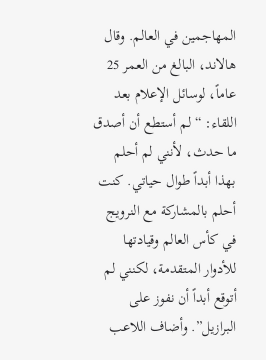المهاجمين في العالم. وقال هالاند، البالغ من العمر 25 عاماً، لوسائل الإعلام بعد اللقاء: “لم أستطع أن أصدق ما حدث، لأنني لم أحلم بهذا أبداً طوال حياتي. كنت أحلم بالمشاركة مع النرويج في كأس العالم وقيادتها للأدوار المتقدمة، لكنني لم أتوقع أبداً أن نفوز على البرازيل”. وأضاف اللاعب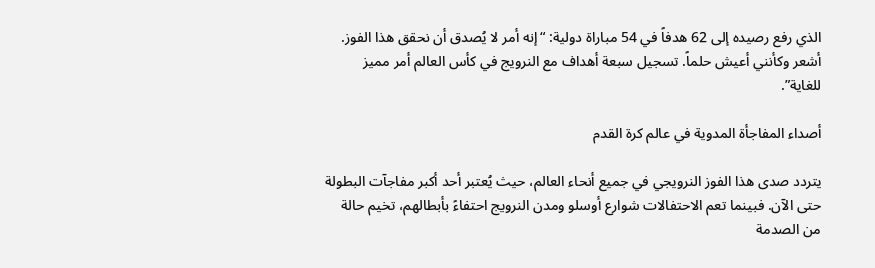الذي رفع رصيده إلى 62 هدفاً في 54 مباراة دولية: “إنه أمر لا يُصدق أن نحقق هذا الفوز. أشعر وكأنني أعيش حلماً. تسجيل سبعة أهداف مع النرويج في كأس العالم أمر مميز للغاية”.

أصداء المفاجأة المدوية في عالم كرة القدم

يتردد صدى هذا الفوز النرويجي في جميع أنحاء العالم، حيث يُعتبر أحد أكبر مفاجآت البطولة حتى الآن. فبينما تعم الاحتفالات شوارع أوسلو ومدن النرويج احتفاءً بأبطالهم، تخيم حالة من الصدمة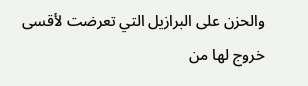والحزن على البرازيل التي تعرضت لأقسى خروج لها من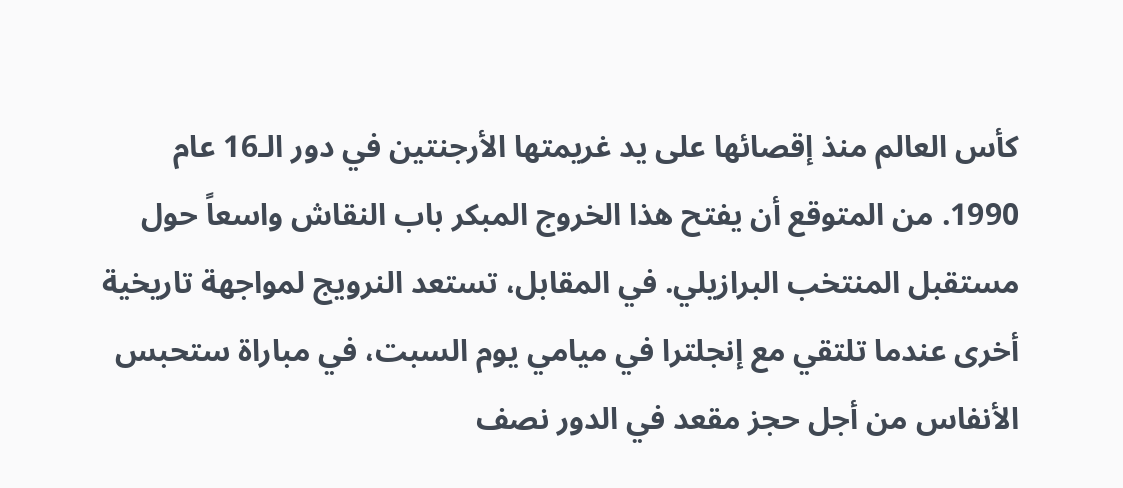كأس العالم منذ إقصائها على يد غريمتها الأرجنتين في دور الـ16 عام 1990. من المتوقع أن يفتح هذا الخروج المبكر باب النقاش واسعاً حول مستقبل المنتخب البرازيلي. في المقابل، تستعد النرويج لمواجهة تاريخية أخرى عندما تلتقي مع إنجلترا في ميامي يوم السبت، في مباراة ستحبس الأنفاس من أجل حجز مقعد في الدور نصف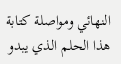النهائي ومواصلة كتابة هذا الحلم الذي يبدو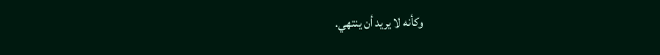وكأنه لا يريد أن ينتهي.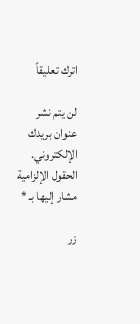اترك تعليقاً

لن يتم نشر عنوان بريدك الإلكتروني. الحقول الإلزامية مشار إليها بـ *

زر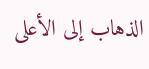الذهاب إلى الأعلى